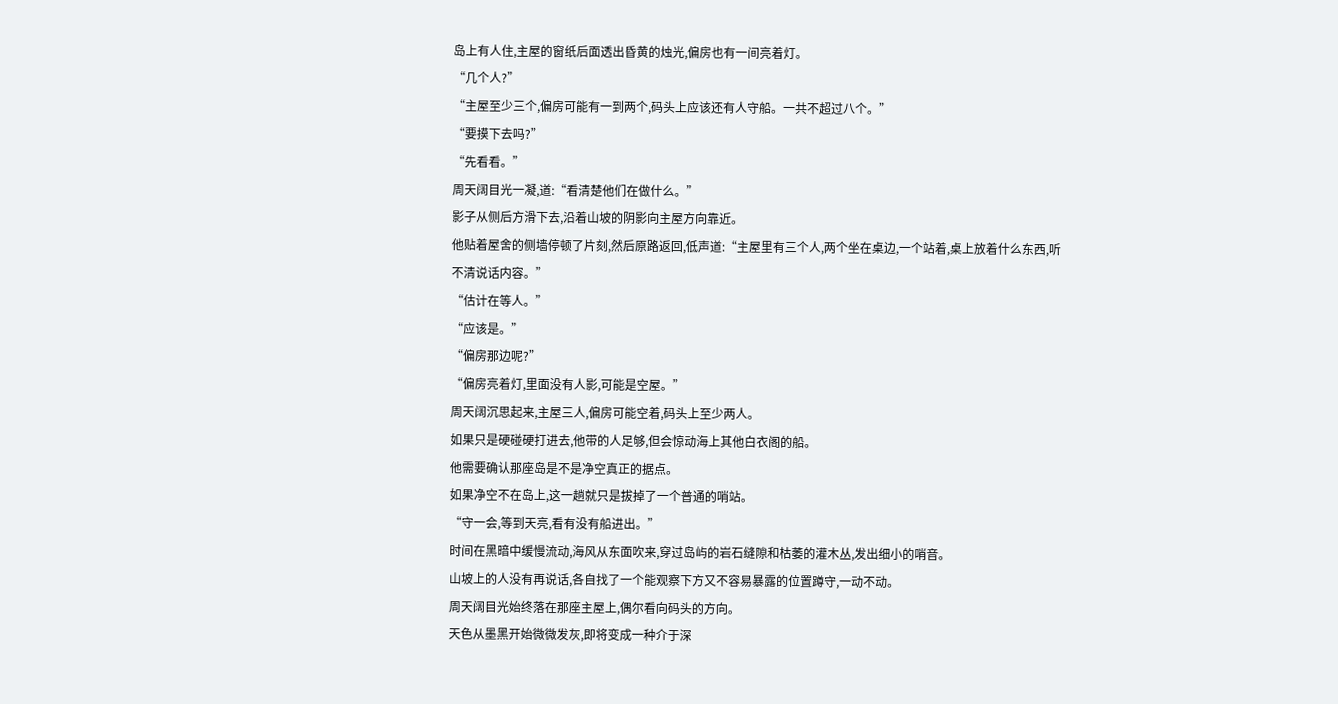岛上有人住,主屋的窗纸后面透出昏黄的烛光,偏房也有一间亮着灯。
“几个人?”
“主屋至少三个,偏房可能有一到两个,码头上应该还有人守船。一共不超过八个。”
“要摸下去吗?”
“先看看。”
周天阔目光一凝,道:“看清楚他们在做什么。”
影子从侧后方滑下去,沿着山坡的阴影向主屋方向靠近。
他贴着屋舍的侧墙停顿了片刻,然后原路返回,低声道:“主屋里有三个人,两个坐在桌边,一个站着,桌上放着什么东西,听不清说话内容。”
“估计在等人。”
“应该是。”
“偏房那边呢?”
“偏房亮着灯,里面没有人影,可能是空屋。”
周天阔沉思起来,主屋三人,偏房可能空着,码头上至少两人。
如果只是硬碰硬打进去,他带的人足够,但会惊动海上其他白衣阁的船。
他需要确认那座岛是不是净空真正的据点。
如果净空不在岛上,这一趟就只是拔掉了一个普通的哨站。
“守一会,等到天亮,看有没有船进出。”
时间在黑暗中缓慢流动,海风从东面吹来,穿过岛屿的岩石缝隙和枯萎的灌木丛,发出细小的哨音。
山坡上的人没有再说话,各自找了一个能观察下方又不容易暴露的位置蹲守,一动不动。
周天阔目光始终落在那座主屋上,偶尔看向码头的方向。
天色从墨黑开始微微发灰,即将变成一种介于深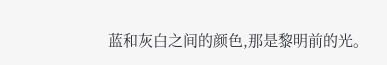蓝和灰白之间的颜色,那是黎明前的光。